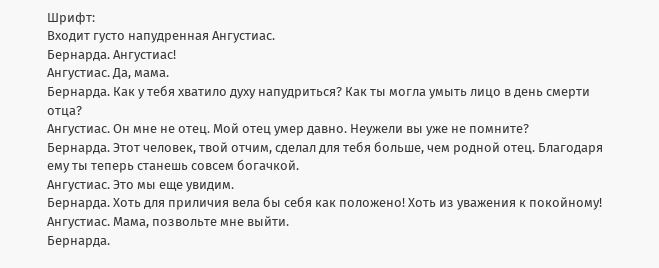Шрифт:
Входит густо напудренная Ангустиас.
Бернарда. Ангустиас!
Ангустиас. Да, мама.
Бернарда. Как у тебя хватило духу напудриться? Как ты могла умыть лицо в день смерти отца?
Ангустиас. Он мне не отец. Мой отец умер давно. Неужели вы уже не помните?
Бернарда. Этот человек, твой отчим, сделал для тебя больше, чем родной отец. Благодаря ему ты теперь станешь совсем богачкой.
Ангустиас. Это мы еще увидим.
Бернарда. Хоть для приличия вела бы себя как положено! Хоть из уважения к покойному!
Ангустиас. Мама, позвольте мне выйти.
Бернарда.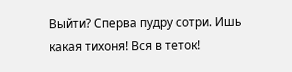Выйти? Сперва пудру сотри. Ишь какая тихоня! Вся в теток!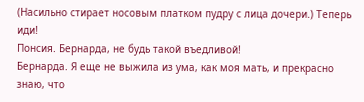(Насильно стирает носовым платком пудру с лица дочери.) Теперь иди!
Понсия. Бернарда, не будь такой въедливой!
Бернарда. Я еще не выжила из ума, как моя мать, и прекрасно знаю, что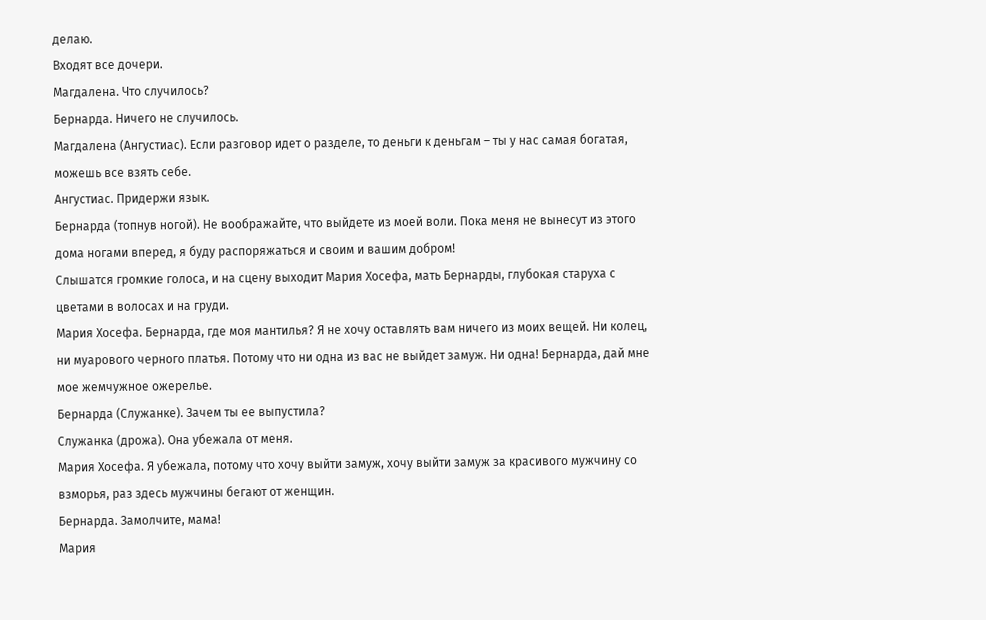делаю.
Входят все дочери.
Магдалена. Что случилось?
Бернарда. Ничего не случилось.
Магдалена (Ангустиас). Если разговор идет о разделе, то деньги к деньгам – ты у нас самая богатая, можешь все взять себе.
Ангустиас. Придержи язык.
Бернарда (топнув ногой). Не воображайте, что выйдете из моей воли. Пока меня не вынесут из этого дома ногами вперед, я буду распоряжаться и своим и вашим добром!
Слышатся громкие голоса, и на сцену выходит Мария Xосефа, мать Бернарды, глубокая старуха с цветами в волосах и на груди.
Мария Хосефа. Бернарда, где моя мантилья? Я не хочу оставлять вам ничего из моих вещей. Ни колец, ни муарового черного платья. Потому что ни одна из вас не выйдет замуж. Ни одна! Бернарда, дай мне мое жемчужное ожерелье.
Бернарда (Служанке). Зачем ты ее выпустила?
Служанка (дрожа). Она убежала от меня.
Мария Хосефа. Я убежала, потому что хочу выйти замуж, хочу выйти замуж за красивого мужчину со взморья, раз здесь мужчины бегают от женщин.
Бернарда. Замолчите, мама!
Мария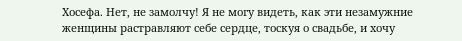Хосефа. Нет, не замолчу! Я не могу видеть, как эти незамужние женщины растравляют себе сердце, тоскуя о свадьбе, и хочу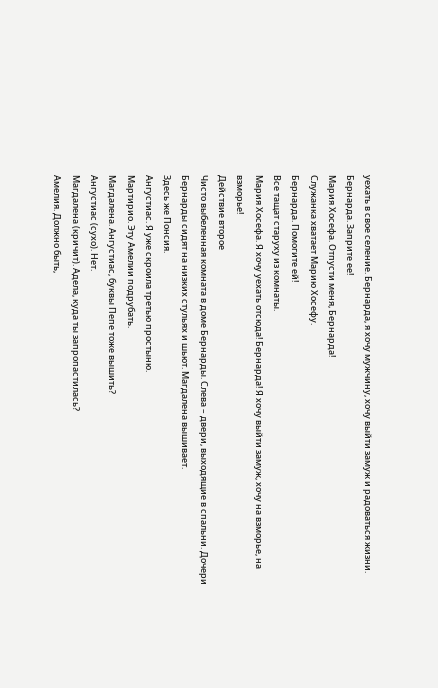уехать в свое селение. Бернарда, я хочу мужчину, хочу выйти замуж и радоваться жизни.
Бернарда. Заприте ее!
Мария Хосефа. Отпусти меня, Бернарда!
Служанка хватает Марию Хосефу.
Бернарда. Помогите ей!
Все тащат старуху из комнаты.
Мария Хосефа. Я хочу уехать отсюда! Бернарда! Я хочу выйти замуж, хочу на взморье, на взморье!
Действие второе
Чисто выбеленная комната в доме Бернарды. Слева – двери, выходящие в спальни. Дочери Бернарды сидят на низких стульях и шьют. Магдалена вышивает.
Здесь же Понсия.
Ангустиас. Я уже скроила третью простыню.
Мартирио. Эту Амелии подрубать.
Магдалена. Ангустиас, буквы Пепе тоже вышить?
Ангустиас (сухо). Нет.
Магдалена (кричит). Адела, куда ты запропастилась?
Амелия. Должно быть,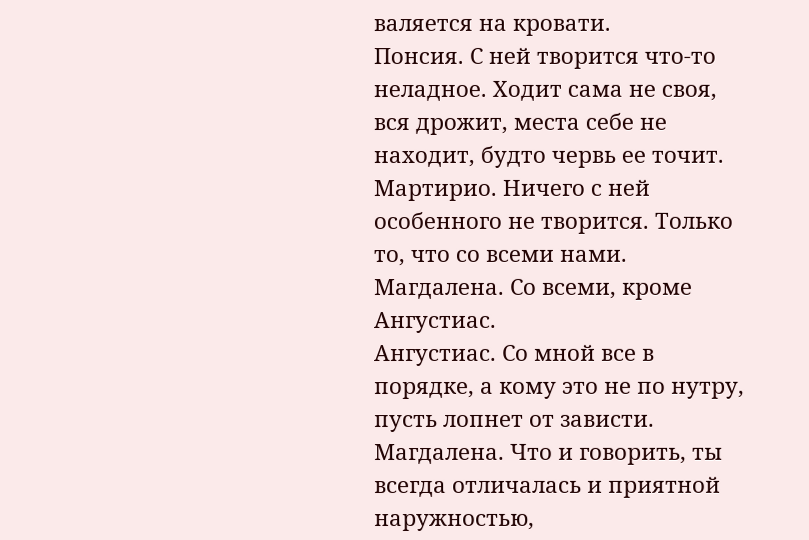валяется на кровати.
Понсия. С ней творится что-то неладное. Ходит сама не своя, вся дрожит, места себе не находит, будто червь ее точит.
Мартирио. Ничего с ней особенного не творится. Только то, что со всеми нами.
Магдалена. Со всеми, кроме Ангустиас.
Ангустиас. Со мной все в порядке, а кому это не по нутру, пусть лопнет от зависти.
Магдалена. Что и говорить, ты всегда отличалась и приятной наружностью,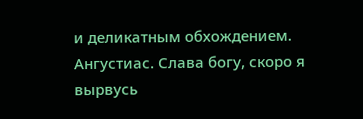и деликатным обхождением.
Ангустиас. Слава богу, скоро я вырвусь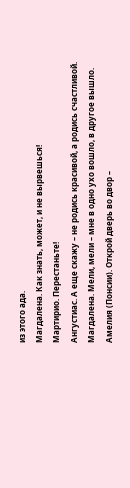из этого ада.
Магдалена. Как знать, может, и не вырвешься!
Мартирио. Перестаньте!
Ангустиас. А еще скажу – не родись красивой, а родись счастливой.
Магдалена. Мели, мели – мне в одно ухо вошло, в другое вышло.
Амелия (Понсии). Открой дверь во двор –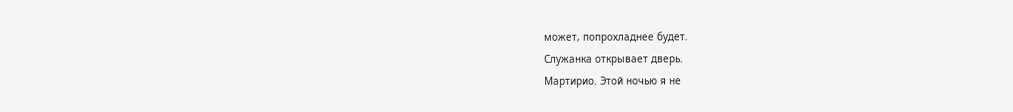может, попрохладнее будет.
Служанка открывает дверь.
Мартирио. Этой ночью я не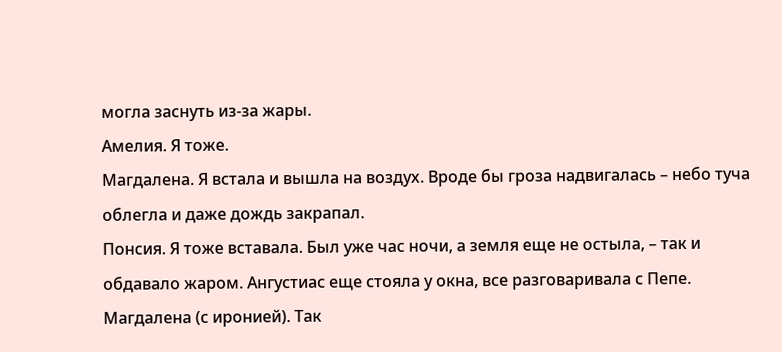могла заснуть из-за жары.
Амелия. Я тоже.
Магдалена. Я встала и вышла на воздух. Вроде бы гроза надвигалась – небо туча облегла и даже дождь закрапал.
Понсия. Я тоже вставала. Был уже час ночи, а земля еще не остыла, – так и обдавало жаром. Ангустиас еще стояла у окна, все разговаривала с Пепе.
Магдалена (с иронией). Так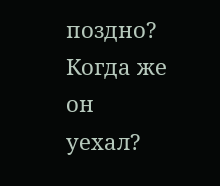поздно? Когда же он уехал?